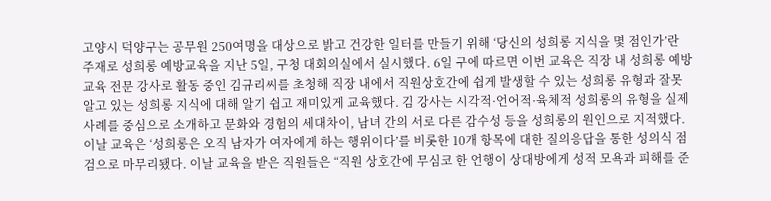고양시 덕양구는 공무원 250여명을 대상으로 밝고 건강한 일터를 만들기 위해 ‘당신의 성희롱 지식을 몇 점인가’란 주재로 성희롱 예방교육을 지난 5일, 구청 대회의실에서 실시했다. 6일 구에 따르면 이번 교육은 직장 내 성희롱 예방교육 전문 강사로 활동 중인 김규리씨를 초청해 직장 내에서 직원상호간에 쉽게 발생할 수 있는 성희롱 유형과 잘못 알고 있는 성희롱 지식에 대해 알기 쉽고 재미있게 교육했다. 김 강사는 시각적·언어적·육체적 성희롱의 유형을 실제 사례를 중심으로 소개하고 문화와 경험의 세대차이, 남녀 간의 서로 다른 감수성 등을 성희롱의 원인으로 지적했다. 이날 교육은 ‘성희롱은 오직 남자가 여자에게 하는 행위이다’를 비롯한 10개 항목에 대한 질의응답을 통한 성의식 점검으로 마무리됐다. 이날 교육을 받은 직원들은 “직원 상호간에 무심코 한 언행이 상대방에게 성적 모욕과 피해를 준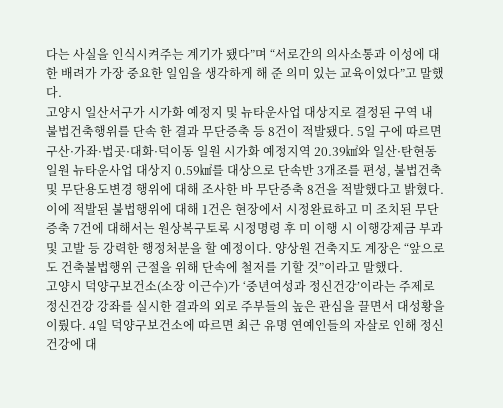다는 사실을 인식시켜주는 계기가 됐다”며 “서로간의 의사소통과 이성에 대한 배려가 가장 중요한 일임을 생각하게 해 준 의미 있는 교육이었다”고 말했다.
고양시 일산서구가 시가화 예정지 및 뉴타운사업 대상지로 결정된 구역 내 불법건축행위를 단속 한 결과 무단증축 등 8건이 적발됐다. 5일 구에 따르면 구산·가좌·법곳·대화·덕이동 일원 시가화 예정지역 20.39㎢와 일산·탄현동 일원 뉴타운사업 대상지 0.59㎢를 대상으로 단속반 3개조를 편성, 불법건축 및 무단용도변경 행위에 대해 조사한 바 무단증축 8건을 적발했다고 밝혔다. 이에 적발된 불법행위에 대해 1건은 현장에서 시정완료하고 미 조치된 무단증축 7건에 대해서는 원상복구토록 시정명령 후 미 이행 시 이행강제금 부과 및 고발 등 강력한 행정처분을 할 예정이다. 양상원 건축지도 계장은 “앞으로도 건축불법행위 근절을 위해 단속에 철저를 기할 것”이라고 말했다.
고양시 덕양구보건소(소장 이근수)가 ‘중년여성과 정신건강’이라는 주제로 정신건강 강좌를 실시한 결과의 외로 주부들의 높은 관심을 끌면서 대성황을 이뤘다. 4일 덕양구보건소에 따르면 최근 유명 연예인들의 자살로 인해 정신건강에 대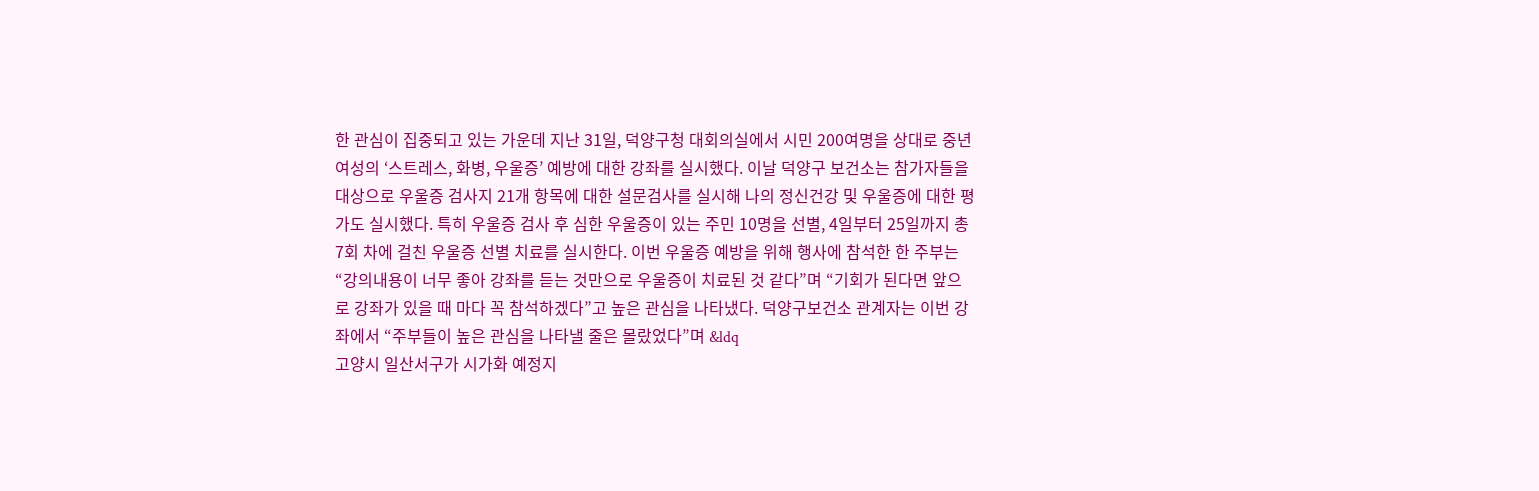한 관심이 집중되고 있는 가운데 지난 31일, 덕양구청 대회의실에서 시민 200여명을 상대로 중년여성의 ‘스트레스, 화병, 우울증’ 예방에 대한 강좌를 실시했다. 이날 덕양구 보건소는 참가자들을 대상으로 우울증 검사지 21개 항목에 대한 설문검사를 실시해 나의 정신건강 및 우울증에 대한 평가도 실시했다. 특히 우울증 검사 후 심한 우울증이 있는 주민 10명을 선별, 4일부터 25일까지 총 7회 차에 걸친 우울증 선별 치료를 실시한다. 이번 우울증 예방을 위해 행사에 참석한 한 주부는 “강의내용이 너무 좋아 강좌를 듣는 것만으로 우울증이 치료된 것 같다”며 “기회가 된다면 앞으로 강좌가 있을 때 마다 꼭 참석하겠다”고 높은 관심을 나타냈다. 덕양구보건소 관계자는 이번 강좌에서 “주부들이 높은 관심을 나타낼 줄은 몰랐었다”며 &ldq
고양시 일산서구가 시가화 예정지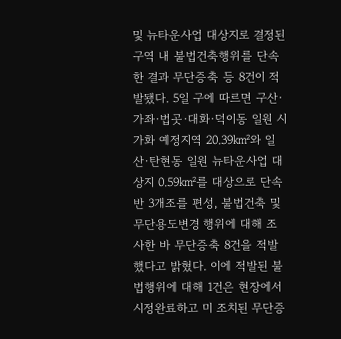및 뉴타운사업 대상지로 결정된 구역 내 불법건축행위를 단속 한 결과 무단증축 등 8건이 적발됐다. 5일 구에 따르면 구산·가좌·법곳·대화·덕이동 일원 시가화 예정지역 20.39㎢와 일산·탄현동 일원 뉴타운사업 대상지 0.59㎢를 대상으로 단속반 3개조를 편성, 불법건축 및 무단용도변경 행위에 대해 조사한 바 무단증축 8건을 적발했다고 밝혔다. 이에 적발된 불법행위에 대해 1건은 현장에서 시정완료하고 미 조치된 무단증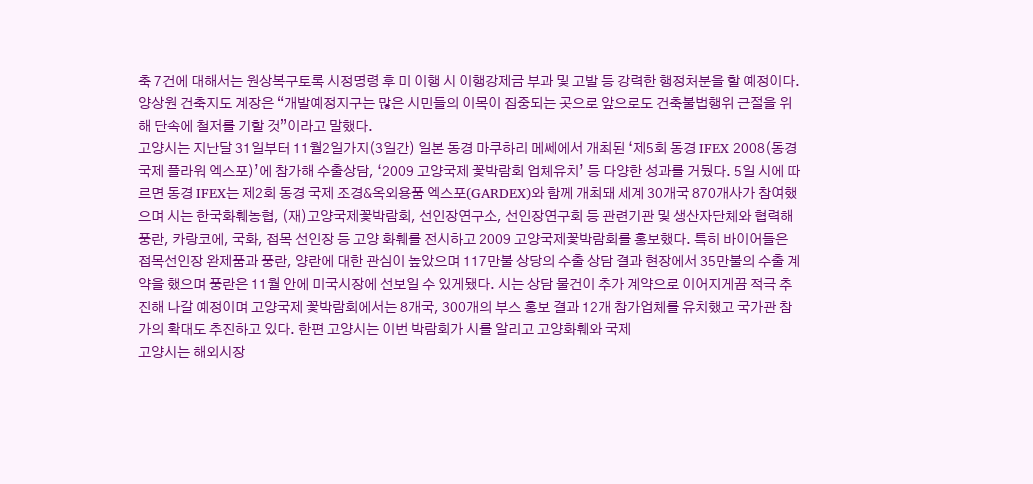축 7건에 대해서는 원상복구토록 시정명령 후 미 이행 시 이행강제금 부과 및 고발 등 강력한 행정처분을 할 예정이다. 양상원 건축지도 계장은 “개발예정지구는 많은 시민들의 이목이 집중되는 곳으로 앞으로도 건축불법행위 근절을 위해 단속에 철저를 기할 것”이라고 말했다.
고양시는 지난달 31일부터 11월2일가지(3일간) 일본 동경 마쿠하리 메쎄에서 개최된 ‘제5회 동경 IFEX 2008(동경 국제 플라워 엑스포)’에 참가해 수출상담, ‘2009 고양국제 꽃박람회 업체유치’ 등 다양한 성과를 거뒀다. 5일 시에 따르면 동경 IFEX는 제2회 동경 국제 조경&옥외용품 엑스포(GARDEX)와 함께 개최돼 세계 30개국 870개사가 참여했으며 시는 한국화훼농협, (재)고양국제꽃박람회, 선인장연구소, 선인장연구회 등 관련기관 및 생산자단체와 협력해 풍란, 카랑코에, 국화, 접목 선인장 등 고양 화훼를 전시하고 2009 고양국제꽃박람회를 홍보했다. 특히 바이어들은 접목선인장 완제품과 풍란, 양란에 대한 관심이 높았으며 117만불 상당의 수출 상담 결과 현장에서 35만불의 수출 계약을 했으며 풍란은 11월 안에 미국시장에 선보일 수 있게됐다. 시는 상담 물건이 추가 계약으로 이어지게끔 적극 추진해 나갈 예정이며 고양국제 꽃박람회에서는 8개국, 300개의 부스 홍보 결과 12개 참가업체를 유치했고 국가관 참가의 확대도 추진하고 있다. 한편 고양시는 이번 박람회가 시를 알리고 고양화훼와 국제
고양시는 해외시장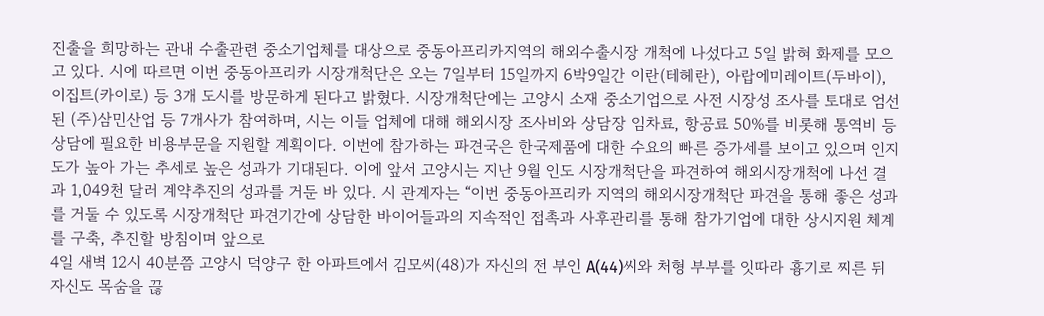진출을 희망하는 관내 수출관련 중소기업체를 대상으로 중동아프리카지역의 해외수출시장 개척에 나섰다고 5일 밝혀 화제를 모으고 있다. 시에 따르면 이번 중동아프리카 시장개척단은 오는 7일부터 15일까지 6박9일간 이란(테헤란), 아랍에미레이트(두바이), 이집트(카이로) 등 3개 도시를 방문하게 된다고 밝혔다. 시장개척단에는 고양시 소재 중소기업으로 사전 시장성 조사를 토대로 엄선된 (주)삼민산업 등 7개사가 참여하며, 시는 이들 업체에 대해 해외시장 조사비와 상담장 임차료, 항공료 50%를 비롯해 통역비 등 상담에 필요한 비용부문을 지원할 계획이다. 이번에 참가하는 파견국은 한국제품에 대한 수요의 빠른 증가세를 보이고 있으며 인지도가 높아 가는 추세로 높은 성과가 기대된다. 이에 앞서 고양시는 지난 9월 인도 시장개척단을 파견하여 해외시장개척에 나선 결과 1,049천 달러 계약추진의 성과를 거둔 바 있다. 시 관계자는 “이번 중동아프리카 지역의 해외시장개척단 파견을 통해 좋은 성과를 거둘 수 있도록 시장개척단 파견기간에 상담한 바이어들과의 지속적인 접촉과 사후관리를 통해 참가기업에 대한 상시지원 체계를 구축, 추진할 방침이며 앞으로
4일 새벽 12시 40분쯤 고양시 덕양구 한 아파트에서 김모씨(48)가 자신의 전 부인 A(44)씨와 처형 부부를 잇따라 흉기로 찌른 뒤 자신도 목숨을 끊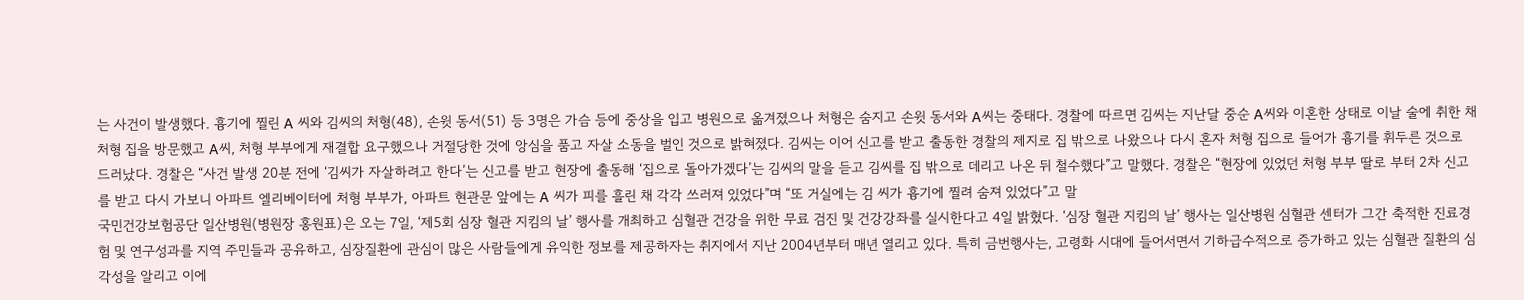는 사건이 발생했다. 흉기에 찔린 A 씨와 김씨의 처형(48), 손윗 동서(51) 등 3명은 가슴 등에 중상을 입고 병원으로 옮겨졌으나 처형은 숨지고 손윗 동서와 A씨는 중태다. 경찰에 따르면 김씨는 지난달 중순 A씨와 이혼한 상태로 이날 술에 취한 채 처형 집을 방문했고 A씨, 처형 부부에게 재결합 요구했으나 거절당한 것에 앙심을 품고 자살 소동을 벌인 것으로 밝혀졌다. 김씨는 이어 신고를 받고 출동한 경찰의 제지로 집 밖으로 나왔으나 다시 혼자 처형 집으로 들어가 흉기를 휘두른 것으로 드러났다. 경찰은 “사건 발생 20분 전에 ‘김씨가 자살하려고 한다’는 신고를 받고 현장에 출동해 ‘집으로 돌아가겠다’는 김씨의 말을 듣고 김씨를 집 밖으로 데리고 나온 뒤 철수했다”고 말했다. 경찰은 “현장에 있었던 처형 부부 딸로 부터 2차 신고를 받고 다시 가보니 아파트 엘리베이터에 처형 부부가, 아파트 현관문 앞에는 A 씨가 피를 흘린 채 각각 쓰러져 있었다”며 “또 거실에는 김 씨가 흉기에 찔려 숨져 있었다”고 말
국민건강보험공단 일산병원(병원장 홍원표)은 오는 7일, ‘제5회 심장 혈관 지킴의 날’ 행사를 개최하고 심혈관 건강을 위한 무료 검진 및 건강강좌를 실시한다고 4일 밝혔다. ‘심장 혈관 지킴의 날’ 행사는 일산병원 심혈관 센터가 그간 축적한 진료경험 및 연구성과를 지역 주민들과 공유하고, 심장질환에 관심이 많은 사람들에게 유익한 정보를 제공하자는 취지에서 지난 2004년부터 매년 열리고 있다. 특히 금번행사는, 고령화 시대에 들어서면서 기하급수적으로 증가하고 있는 심혈관 질환의 심각성을 알리고 이에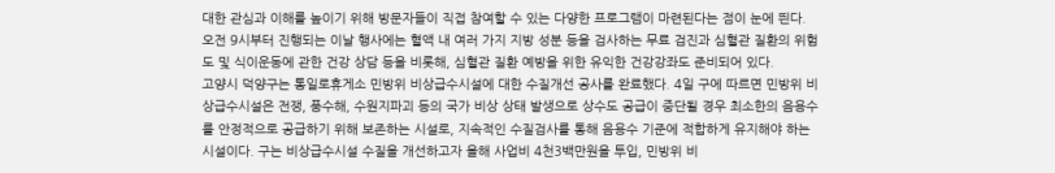대한 관심과 이해를 높이기 위해 방문자들이 직접 참여할 수 있는 다양한 프로그램이 마련된다는 점이 눈에 띈다. 오전 9시부터 진행되는 이날 행사에는 혈액 내 여러 가지 지방 성분 등을 검사하는 무료 검진과 심혈관 질환의 위험도 및 식이운동에 관한 건강 상담 등을 비롯해, 심혈관 질환 예방을 위한 유익한 건강강좌도 준비되어 있다.
고양시 덕양구는 통일로휴게소 민방위 비상급수시설에 대한 수질개선 공사를 완료했다. 4일 구에 따르면 민방위 비상급수시설은 전쟁, 풍수해, 수원지파괴 등의 국가 비상 상태 발생으로 상수도 공급이 중단될 경우 최소한의 음용수를 안정적으로 공급하기 위해 보존하는 시설로, 지속적인 수질검사를 통해 음용수 기준에 적합하게 유지해야 하는 시설이다. 구는 비상급수시설 수질을 개선하고자 올해 사업비 4천3백만원을 투입, 민방위 비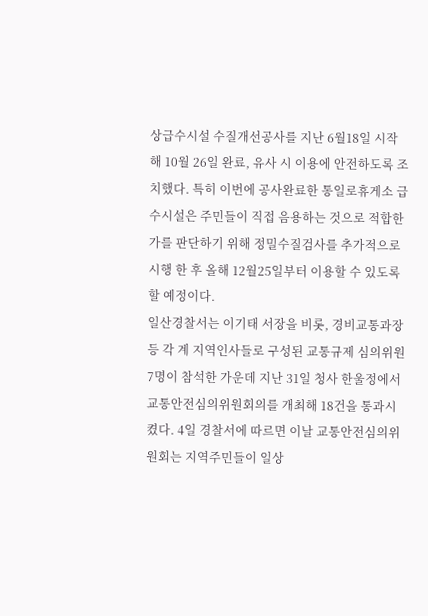상급수시설 수질개선공사를 지난 6월18일 시작해 10월 26일 완료, 유사 시 이용에 안전하도록 조치했다. 특히 이번에 공사완료한 통일로휴게소 급수시설은 주민들이 직접 음용하는 것으로 적합한가를 판단하기 위해 정밀수질검사를 추가적으로 시행 한 후 올해 12월25일부터 이용할 수 있도록 할 예정이다.
일산경찰서는 이기태 서장을 비롯, 경비교통과장 등 각 계 지역인사들로 구성된 교통규제 심의위원 7명이 참석한 가운데 지난 31일 청사 한울정에서 교통안전심의위원회의를 개최해 18건을 통과시켰다. 4일 경찰서에 따르면 이날 교통안전심의위원회는 지역주민들이 일상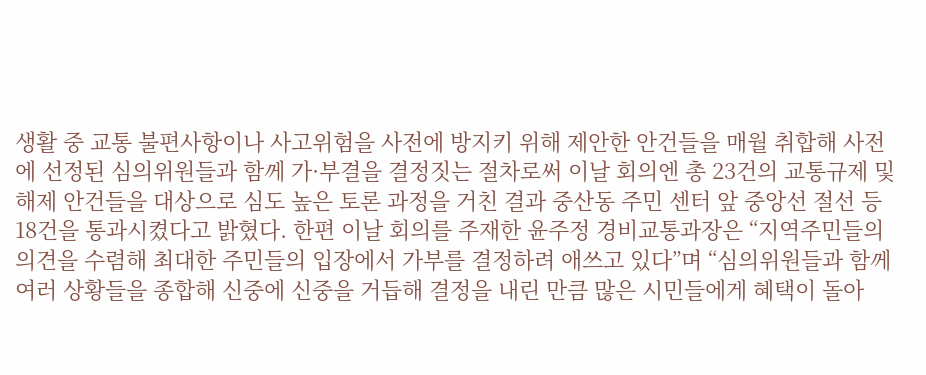생활 중 교통 불편사항이나 사고위험을 사전에 방지키 위해 제안한 안건들을 매월 취합해 사전에 선정된 심의위원들과 함께 가·부결을 결정짓는 절차로써 이날 회의엔 총 23건의 교통규제 및 해제 안건들을 대상으로 심도 높은 토론 과정을 거친 결과 중산동 주민 센터 앞 중앙선 절선 등 18건을 통과시켰다고 밝혔다. 한편 이날 회의를 주재한 윤주정 경비교통과장은 “지역주민들의 의견을 수렴해 최대한 주민들의 입장에서 가부를 결정하려 애쓰고 있다”며 “심의위원들과 함께 여러 상황들을 종합해 신중에 신중을 거듭해 결정을 내린 만큼 많은 시민들에게 혜택이 돌아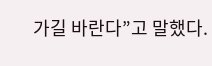가길 바란다”고 말했다.